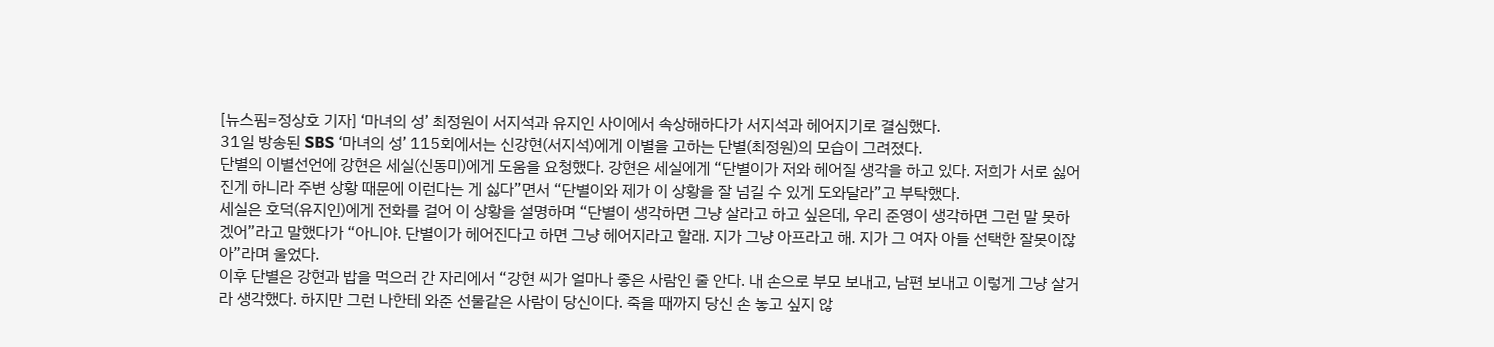[뉴스핌=정상호 기자] ‘마녀의 성’ 최정원이 서지석과 유지인 사이에서 속상해하다가 서지석과 헤어지기로 결심했다.
31일 방송된 SBS ‘마녀의 성’ 115회에서는 신강현(서지석)에게 이별을 고하는 단별(최정원)의 모습이 그려졌다.
단별의 이별선언에 강현은 세실(신동미)에게 도움을 요청했다. 강현은 세실에게 “단별이가 저와 헤어질 생각을 하고 있다. 저희가 서로 싫어진게 하니라 주변 상황 때문에 이런다는 게 싫다”면서 “단별이와 제가 이 상황을 잘 넘길 수 있게 도와달라”고 부탁했다.
세실은 호덕(유지인)에게 전화를 걸어 이 상황을 설명하며 “단별이 생각하면 그냥 살라고 하고 싶은데, 우리 준영이 생각하면 그런 말 못하겠어”라고 말했다가 “아니야. 단별이가 헤어진다고 하면 그냥 헤어지라고 할래. 지가 그냥 아프라고 해. 지가 그 여자 아들 선택한 잘못이잖아”라며 울었다.
이후 단별은 강현과 밥을 먹으러 간 자리에서 “강현 씨가 얼마나 좋은 사람인 줄 안다. 내 손으로 부모 보내고, 남편 보내고 이렇게 그냥 살거라 생각했다. 하지만 그런 나한테 와준 선물같은 사람이 당신이다. 죽을 때까지 당신 손 놓고 싶지 않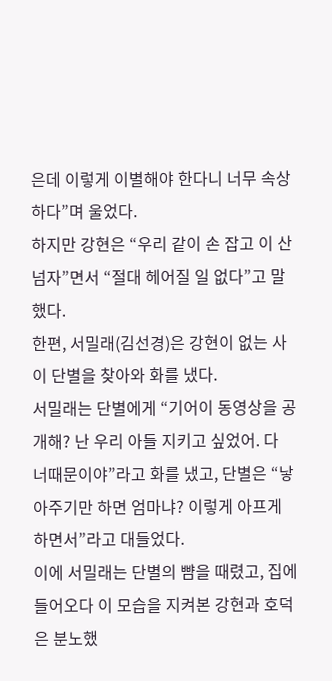은데 이렇게 이별해야 한다니 너무 속상하다”며 울었다.
하지만 강현은 “우리 같이 손 잡고 이 산 넘자”면서 “절대 헤어질 일 없다”고 말했다.
한편, 서밀래(김선경)은 강현이 없는 사이 단별을 찾아와 화를 냈다.
서밀래는 단별에게 “기어이 동영상을 공개해? 난 우리 아들 지키고 싶었어. 다 너때문이야”라고 화를 냈고, 단별은 “낳아주기만 하면 엄마냐? 이렇게 아프게 하면서”라고 대들었다.
이에 서밀래는 단별의 뺨을 때렸고, 집에 들어오다 이 모습을 지켜본 강현과 호덕은 분노했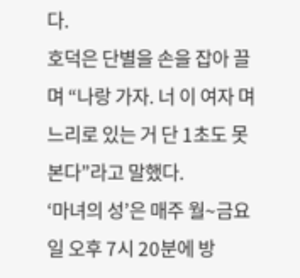다.
호덕은 단별을 손을 잡아 끌며 “나랑 가자. 너 이 여자 며느리로 있는 거 단 1초도 못본다”라고 말했다.
‘마녀의 성’은 매주 월~금요일 오후 7시 20분에 방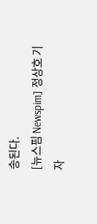송된다.
[뉴스핌 Newspim] 정상호 기자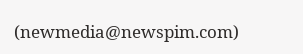(newmedia@newspim.com)